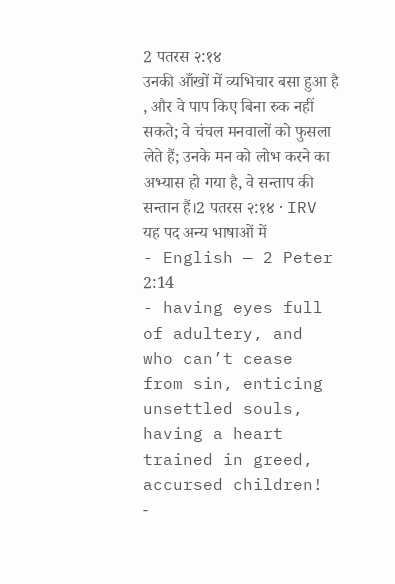2 पतरस २:१४
उनकी आँखों में व्यभिचार बसा हुआ है , और वे पाप किए बिना रुक नहीं सकते; वे चंचल मनवालों को फुसला लेते हैं; उनके मन को लोभ करने का अभ्यास हो गया है, वे सन्ताप की सन्तान हैं।2 पतरस २:१४ · IRV
यह पद अन्य भाषाओं में
- English — 2 Peter 2:14
- having eyes full of adultery, and who can’t cease from sin, enticing unsettled souls, having a heart trained in greed, accursed children!
-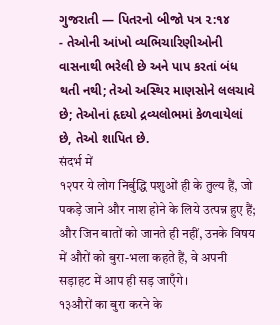ગુજરાતી — પિતરનો બીજો પત્ર ૨:૧૪
- તેઓની આંખો વ્યભિચારિણીઓની વાસનાથી ભરેલી છે અને પાપ કરતાં બંધ થતી નથી; તેઓ અસ્થિર માણસોને લલચાવે છે; તેઓનાં હૃદયો દ્રવ્યલોભમાં કેળવાયેલાં છે, તેઓ શાપિત છે.
संदर्भ में
१२पर ये लोग निर्बुद्धि पशुओं ही के तुल्य हैं, जो पकड़े जाने और नाश होने के लिये उत्पन्न हुए हैं; और जिन बातों को जानते ही नहीं, उनके विषय में औरों को बुरा-भला कहते हैं, वे अपनी सड़ाहट में आप ही सड़ जाएँगे।
१३औरों का बुरा करने के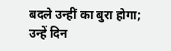बदले उन्हीं का बुरा होगा; उन्हें दिन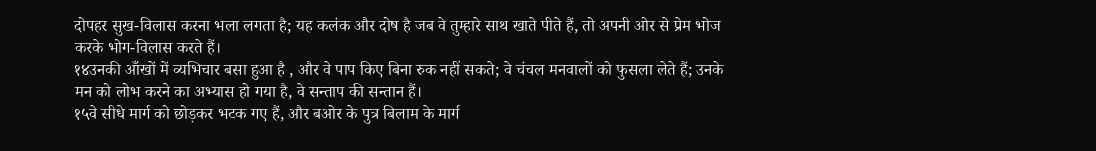दोपहर सुख-विलास करना भला लगता है; यह कलंक और दोष है जब वे तुम्हारे साथ खाते पीते हैं, तो अपनी ओर से प्रेम भोज करके भोग-विलास करते हैं।
१४उनकी आँखों में व्यभिचार बसा हुआ है , और वे पाप किए बिना रुक नहीं सकते; वे चंचल मनवालों को फुसला लेते हैं; उनके मन को लोभ करने का अभ्यास हो गया है, वे सन्ताप की सन्तान हैं।
१५वे सीधे मार्ग को छोड़कर भटक गए हैं, और बओर के पुत्र बिलाम के मार्ग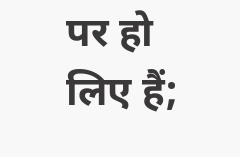पर हो लिए हैं;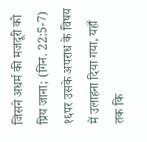जिसने अधर्म की मजदूरी को प्रिय जाना; (गिन. 22:5-7)
१६पर उसके अपराध के विषय में उलाहना दिया गया, यहाँ तक कि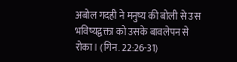अबोल गदही ने मनुष्य की बोली से उस भविष्यद्वक्ता को उसके बावलेपन से रोका। (गिन. 22:26-31)